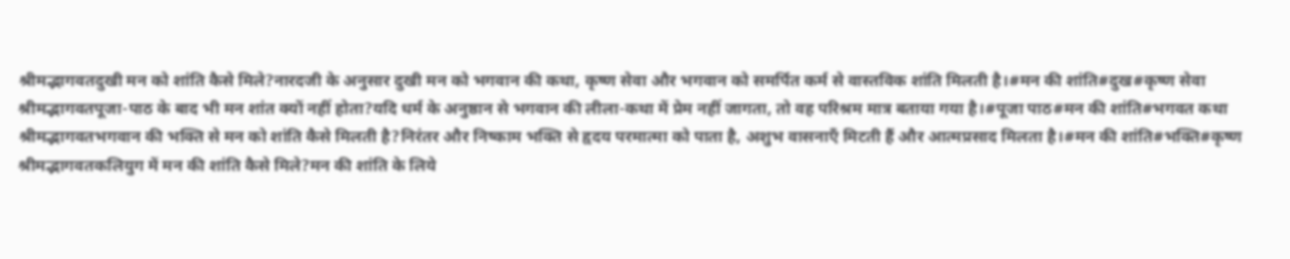श्रीमद्भागवतदुखी मन को शांति कैसे मिले?नारदजी के अनुसार दुखी मन को भगवान की कथा, कृष्ण सेवा और भगवान को समर्पित कर्म से वास्तविक शांति मिलती है।#मन की शांति#दुख#कृष्ण सेवा
श्रीमद्भागवतपूजा-पाठ के बाद भी मन शांत क्यों नहीं होता?यदि धर्म के अनुष्ठान से भगवान की लीला-कथा में प्रेम नहीं जागता, तो वह परिश्रम मात्र बताया गया है।#पूजा पाठ#मन की शांति#भगवत कथा
श्रीमद्भागवतभगवान की भक्ति से मन को शांति कैसे मिलती है?निरंतर और निष्काम भक्ति से हृदय परमात्मा को पाता है, अशुभ वासनाएँ मिटती हैं और आत्मप्रसाद मिलता है।#मन की शांति#भक्ति#कृष्ण
श्रीमद्भागवतकलियुग में मन की शांति कैसे मिले?मन की शांति के लिये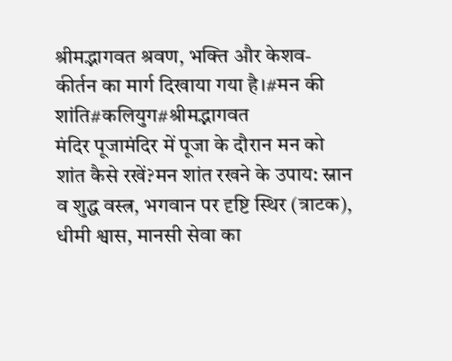श्रीमद्भागवत श्रवण, भक्ति और केशव-कीर्तन का मार्ग दिखाया गया है।#मन की शांति#कलियुग#श्रीमद्भागवत
मंदिर पूजामंदिर में पूजा के दौरान मन को शांत कैसे रखें?मन शांत रखने के उपाय: स्नान व शुद्ध वस्त्र, भगवान पर दृष्टि स्थिर (त्राटक), धीमी श्वास, मानसी सेवा का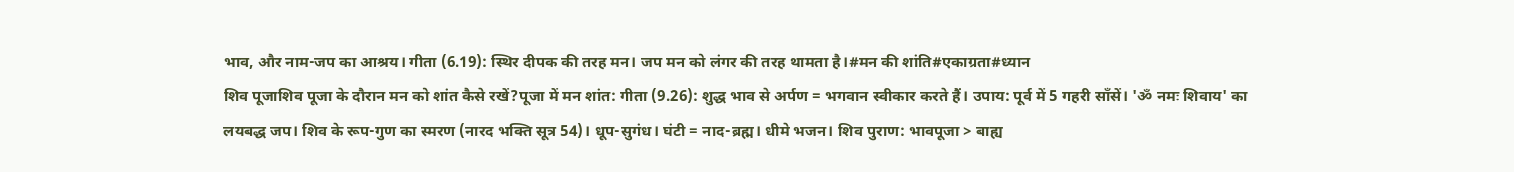भाव, और नाम-जप का आश्रय। गीता (6.19): स्थिर दीपक की तरह मन। जप मन को लंगर की तरह थामता है।#मन की शांति#एकाग्रता#ध्यान
शिव पूजाशिव पूजा के दौरान मन को शांत कैसे रखें?पूजा में मन शांत: गीता (9.26): शुद्ध भाव से अर्पण = भगवान स्वीकार करते हैं। उपाय: पूर्व में 5 गहरी साँसें। 'ॐ नमः शिवाय' का लयबद्ध जप। शिव के रूप-गुण का स्मरण (नारद भक्ति सूत्र 54)। धूप-सुगंध। घंटी = नाद-ब्रह्म। धीमे भजन। शिव पुराण: भावपूजा > बाह्य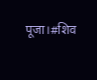पूजा।#शिव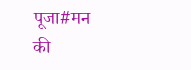पूजा#मन की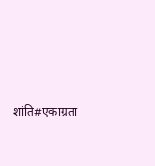शांति#एकाग्रता